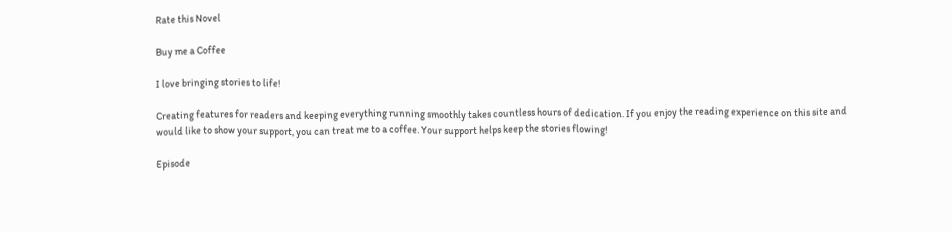Rate this Novel

Buy me a Coffee

I love bringing stories to life!

Creating features for readers and keeping everything running smoothly takes countless hours of dedication. If you enjoy the reading experience on this site and would like to show your support, you can treat me to a coffee. Your support helps keep the stories flowing!

Episode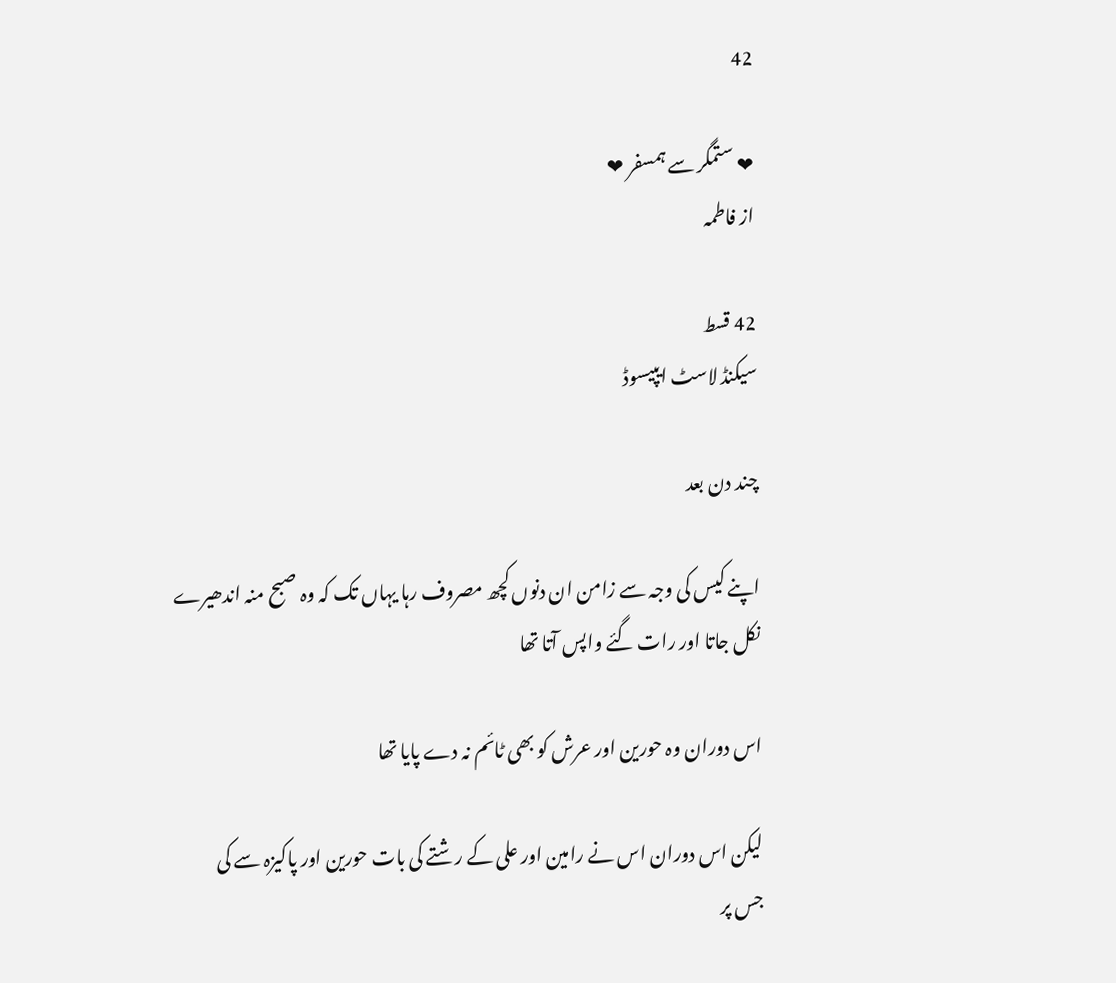42

❤ ستمگر سے ہمسفر ❤
از فاطمہ

42 قسط
سیکنڈ لاسٹ ایپیسوڈ

چند دن بعد

اپنے کیس کی وجہ سے زامن ان دنوں کچھ مصروف رہا یہاں تک کہ وہ صبح منہ اندھیرے نکل جاتا اور رات گئے واپس آتا تھا

اس دوران وہ حورین اور عرش کو بھی ٹائم نہ دے پایا تھا

لیکن اس دوران اس نے رامین اور علی کے رشتے کی بات حورین اور پاکیزہ سے کی
جس پر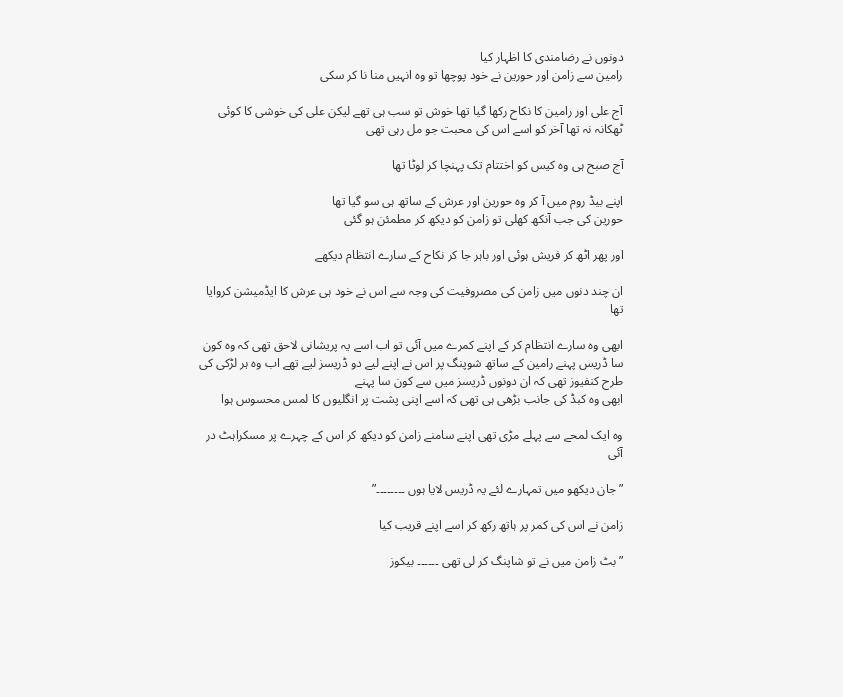دونوں نے رضامندی کا اظہار کیا
رامین سے زامن اور حورین نے خود پوچھا تو وہ انہیں منا نا کر سکی

آج علی اور رامین کا نکاح رکھا گیا تھا خوش تو سب ہی تھے لیکن علی کی خوشی کا کوئی ٹھکانہ نہ تھا آخر کو اسے اس کی محبت جو مل رہی تھی

آج صبح ہی وہ کیس کو اختتام تک پہنچا کر لوٹا تھا

اپنے بیڈ روم میں آ کر وہ حورین اور عرش کے ساتھ ہی سو گیا تھا
حورین کی جب آنکھ کھلی تو زامن کو دیکھ کر مطمئن ہو گئی

اور پھر اٹھ کر فریش ہوئی اور باہر جا کر نکاح کے سارے انتظام دیکھے

ان چند دنوں میں زامن کی مصروفیت کی وجہ سے اس نے خود ہی عرش کا ایڈمیشن کروایا تھا

ابھی وہ سارے انتظام کر کے اپنے کمرے میں آئی تو اب اسے یہ پریشانی لاحق تھی کہ وہ کون سا ڈریس پہنے رامین کے ساتھ شوپنگ پر اس نے اپنے لیے دو ڈریسز لیے تھے اب وہ ہر لڑکی کی طرح کنفیوز تھی کہ ان دونوں ڈریسز میں سے کون سا پہنے
ابھی وہ کبڈ کی جانب بڑھی ہی تھی کہ اسے اپنی پشت پر انگلیوں کا لمس محسوس ہوا

وہ ایک لمحے سے پہلے مڑی تھی اپنے سامنے زامن کو دیکھ کر اس کے چہرے پر مسکراہٹ در آئی

” جان دیکھو میں تمہارے لئے یہ ڈریس لایا ہوں ۔۔۔۔۔۔۔۔”

زامن نے اس کی کمر پر ہاتھ رکھ کر اسے اپنے قریب کیا

” بٹ زامن میں نے تو شاپنگ کر لی تھی ۔۔۔۔۔۔ بیکوز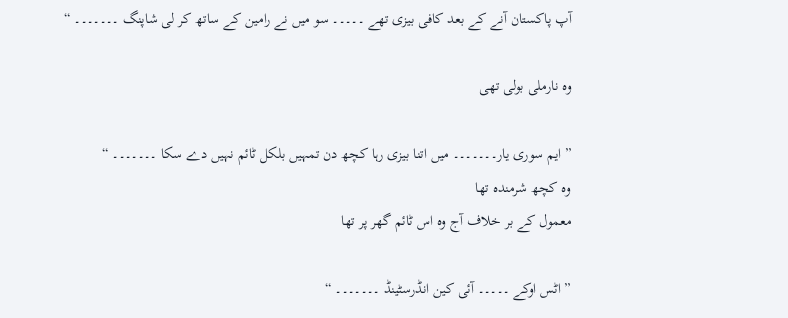آپ پاکستان آنے کے بعد کافی بیزی تھے ۔۔۔۔۔ سو میں نے رامین کے ساتھ کر لی شاپنگ ۔۔۔۔۔۔۔ “

وہ نارملی بولی تھی

” ایم سوری یار۔۔۔۔۔۔۔ میں اتنا بیزی رہا کچھ دن تمہیں بلکل ٹائم نہیں دے سکا ۔۔۔۔۔۔۔ “
وہ کچھ شرمندہ تھا
معمول کے بر خلاف آج وہ اس ٹائم گھر پر تھا

” اٹس اوکے ۔۔۔۔۔ آئی کین انڈرسٹینڈ ۔۔۔۔۔۔۔ “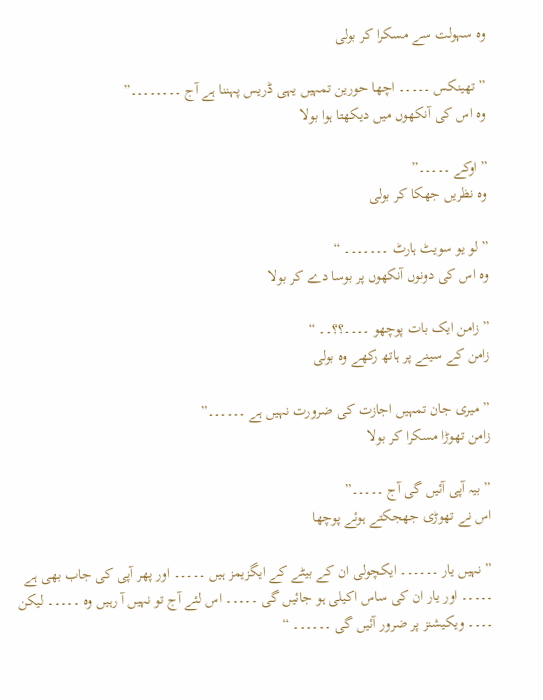وہ سہولت سے مسکرا کر بولی

” تھینکس ۔۔۔۔۔ اچھا حورین تمہیں یہی ڈریس پہننا ہے آج ۔۔۔۔۔۔۔۔”
وہ اس کی آنکھوں میں دیکھتا ہوا بولا

” اوکے ۔۔۔۔۔”
وہ نظریں جھکا کر بولی

” لو یو سویٹ ہارٹ ۔۔۔۔۔۔۔ “
وہ اس کی دونوں آنکھوں پر بوسا دے کر بولا

” زامن ایک بات پوچھو ۔۔۔۔؟؟۔۔ “
زامن کے سینے پر ہاتھ رکھے وہ بولی

” میری جان تمہیں اجازت کی ضرورت نہیں ہے ۔۔۔۔۔۔”
زامن تھوڑا مسکرا کر بولا

” بیہ آپی آئیں گی آج ۔۔۔۔۔”
اس نے تھوڑی جھجکتے ہوئے پوچھا

” نہیں یار ۔۔۔۔۔۔ ایکچولی ان کے بیٹے کے ایگزیمز ہیں ۔۔۔۔۔ اور پھر آپی کی جاب بھی ہے ۔۔۔۔۔ اور یار ان کی ساس اکیلی ہو جائیں گی ۔۔۔۔۔ اس لئے آج تو نہیں آ رہیں وہ ۔۔۔۔۔ لیکن ۔۔۔۔ ویکیشنز پر ضرور آئیں گی ۔۔۔۔۔۔ “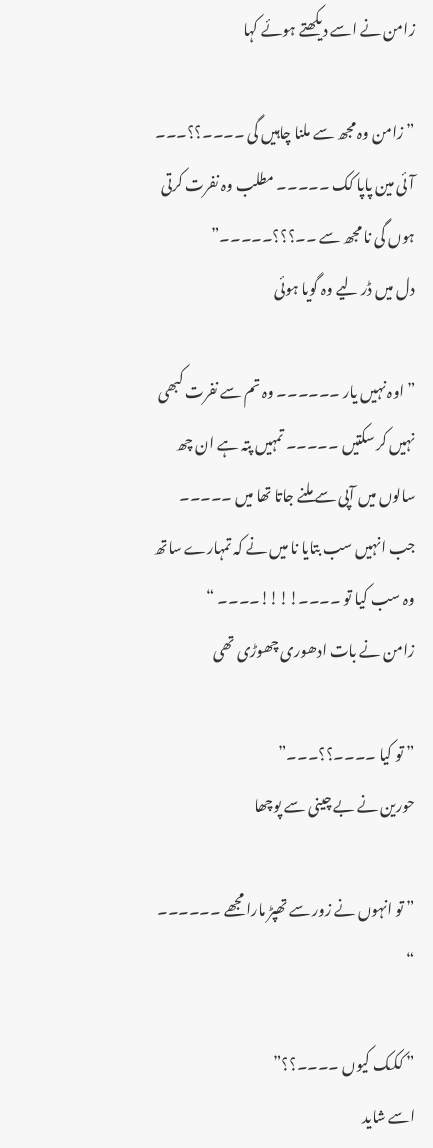زامن نے اسے دیکھتے ہوئے کہا

” زامن وہ مجھ سے ملنا چاہیں گی ۔۔۔۔؟؟۔۔۔ آئی مین پاپا کک ۔۔۔۔۔ مطلب وہ نفرت کرتی ہوں گی نا مجھ سے ۔۔؟؟؟۔۔۔۔۔”
دل میں ڈر لیے وہ گویا ہوئی

” اوہ نہیں یار ۔۔۔۔۔۔ وہ تم سے نفرت کبھی نہیں کر سکتیں ۔۔۔۔۔ تمہیں پتہ ہے ان چھ سالوں میں آپی سے ملنے جاتا تھا میں ۔۔۔۔۔ جب انہیں سب بتایا نا میں نے کہ تمہارے ساتھ وہ سب کیا تو ۔۔۔۔!!!!۔۔۔۔ “
زامن نے بات ادھوری چھوڑی تھی

” تو کیا ۔۔۔۔؟؟۔۔۔”
حورین نے بے چینی سے پوچھا

” تو انہوں نے زور سے تھپڑ مارا مجھے ۔۔۔۔۔۔ “

” ککک کیوں ۔۔۔۔؟؟”
اسے شاید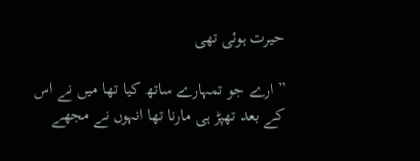حیرت ہوئی تھی

” ارے جو تمہارے ساتھ کیا تھا میں نے اس کے بعد تھپڑ ہی مارنا تھا انہوں نے مجھے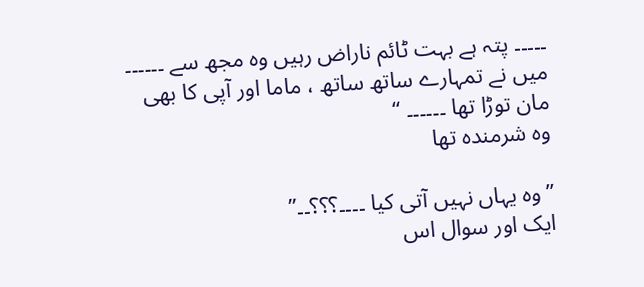۔۔۔۔۔ پتہ ہے بہت ٹائم ناراض رہیں وہ مجھ سے ۔۔۔۔۔۔ میں نے تمہارے ساتھ ساتھ ، ماما اور آپی کا بھی مان توڑا تھا ۔۔۔۔۔۔ “
وہ شرمندہ تھا

” وہ یہاں نہیں آتی کیا ۔۔۔۔؟؟؟۔۔”
ایک اور سوال اس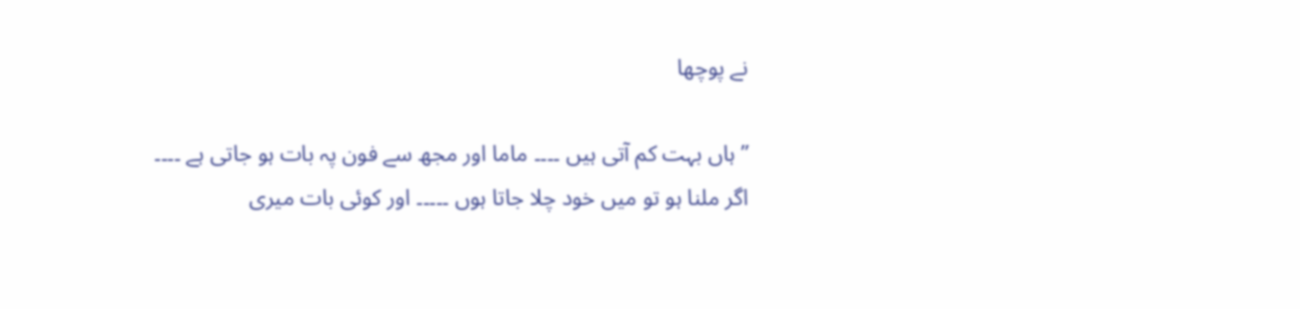نے پوچھا

” ہاں بہت کم آتی ہیں ۔۔۔۔ ماما اور مجھ سے فون پہ بات ہو جاتی ہے ۔۔۔۔ اگر ملنا ہو تو میں خود چلا جاتا ہوں ۔۔۔۔۔ اور کوئی بات میری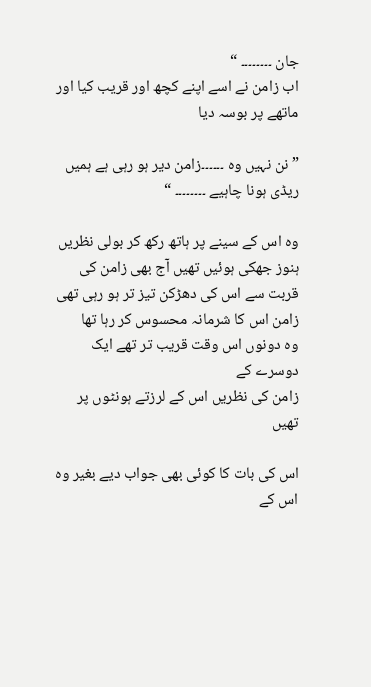جان ۔۔۔۔۔۔۔۔ “
اب زامن نے اسے اپنے کچھ اور قریب کیا اور ماتھے پر بوسہ دیا

” نن نہیں وہ ۔۔۔۔۔۔زامن دیر ہو رہی ہے ہمیں ریڈی ہونا چاہیے ۔۔۔۔۔۔۔۔ “

وہ اس کے سینے پر ہاتھ رکھ کر بولی نظریں ہنوز جھکی ہوئیں تھیں آج بھی زامن کی قربت سے اس کی دھڑکن تیز تر ہو رہی تھی زامن اس کا شرمانہ محسوس کر رہا تھا
وہ دونوں اس وقت قریب تر تھے ایک دوسرے کے
زامن کی نظریں اس کے لرزتے ہونٹوں پر تھیں

اس کی بات کا کوئی بھی جواب دیے بغیر وہ اس کے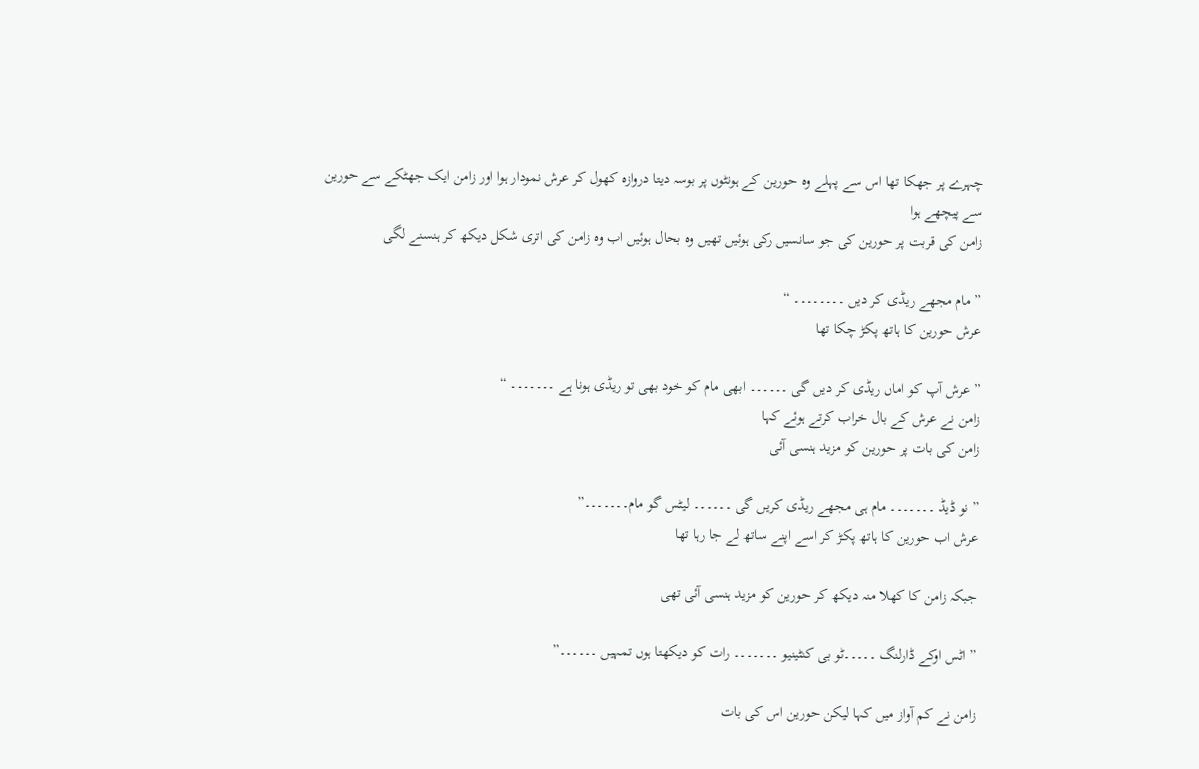چہرے پر جھکا تھا اس سے پہلے وہ حورین کے ہونٹوں پر بوسہ دیتا دروازہ کھول کر عرش نمودار ہوا اور زامن ایک جھٹکے سے حورین سے پیچھے ہوا
زامن کی قربت پر حورین کی جو سانسیں رکی ہوئیں تھیں وہ بحال ہوئیں اب وہ زامن کی اتری شکل دیکھ کر ہنسنے لگی

” مام مجھے ریڈی کر دیں ۔۔۔۔۔۔۔۔ “
عرش حورین کا ہاتھ پکڑ چکا تھا

” عرش آپ کو اماں ریڈی کر دیں گی ۔۔۔۔۔۔ ابھی مام کو خود بھی تو ریڈی ہونا ہے ۔۔۔۔۔۔۔ “
زامن نے عرش کے بال خراب کرتے ہوئے کہا
زامن کی بات پر حورین کو مزید ہنسی آئی

” نو ڈیڈ ۔۔۔۔۔۔۔ مام ہی مجھے ریڈی کریں گی ۔۔۔۔۔۔ لیٹس گو مام۔۔۔۔۔۔۔”
عرش اب حورین کا ہاتھ پکڑ کر اسے اپنے ساتھ لے جا رہا تھا

جبکہ زامن کا کھلا منہ دیکھ کر حورین کو مزید ہنسی آئی تھی

” اٹس اوکے ڈارلنگ ۔۔۔۔۔ٹو بی کنٹینیو ۔۔۔۔۔۔۔ رات کو دیکھتا ہوں تمہیں ۔۔۔۔۔۔”

زامن نے کم آواز میں کہا لیکن حورین اس کی بات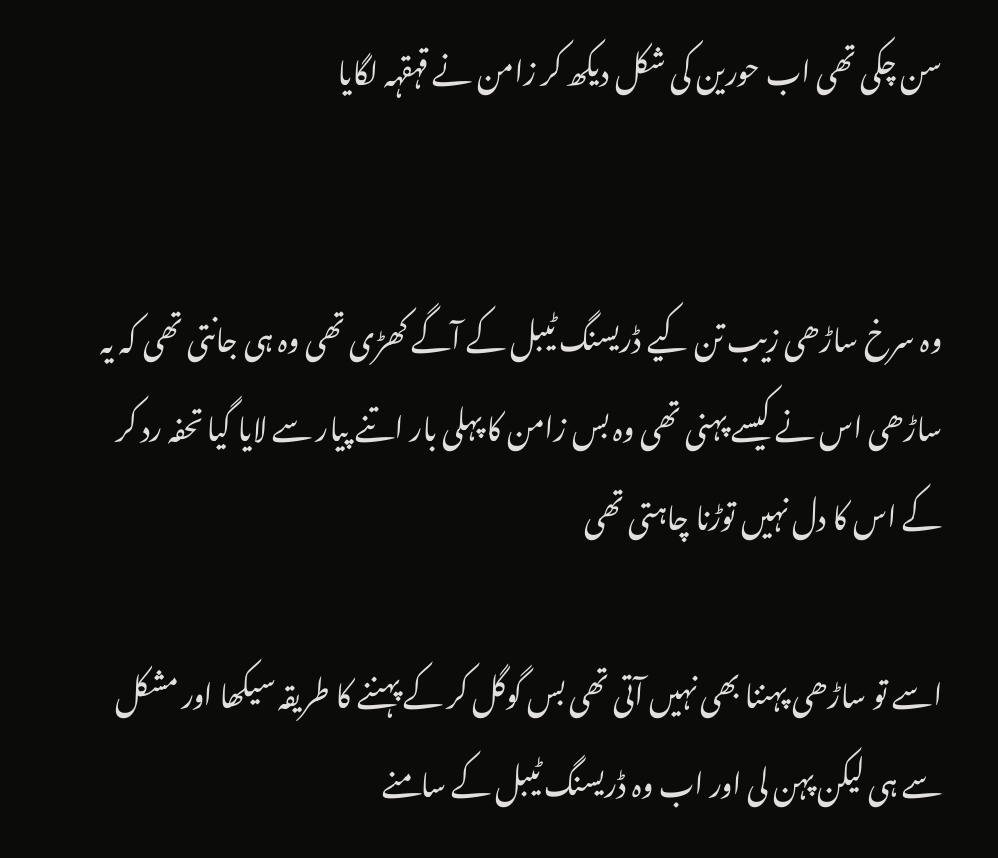سن چکی تھی اب حورین کی شکل دیکھ کر زامن نے قہقہہ لگایا


وہ سرخ ساڑھی زیب تن کیے ڈریسنگ ٹیبل کے آگے کھڑی تھی وہ ہی جانتی تھی کہ یہ ساڑھی اس نے کیسے پہنی تھی وہ بس زامن کا پہلی بار اتنے پیار سے لایا گیا تحفہ رد کر کے اس کا دل نہیں توڑنا چاہتی تھی

اسے تو ساڑھی پہننا بھی نہیں آتی تھی بس گوگل کر کے پہننے کا طریقہ سیکھا اور مشکل سے ہی لیکن پہن لی اور اب وہ ڈریسنگ ٹیبل کے سامنے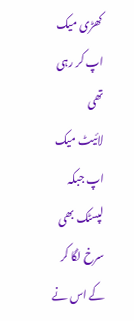کھڑی میک اپ کر رہی تھی
لائیٹ میک اپ جبکہ لپسٹک بھی سرخ لگا کر کے اس نے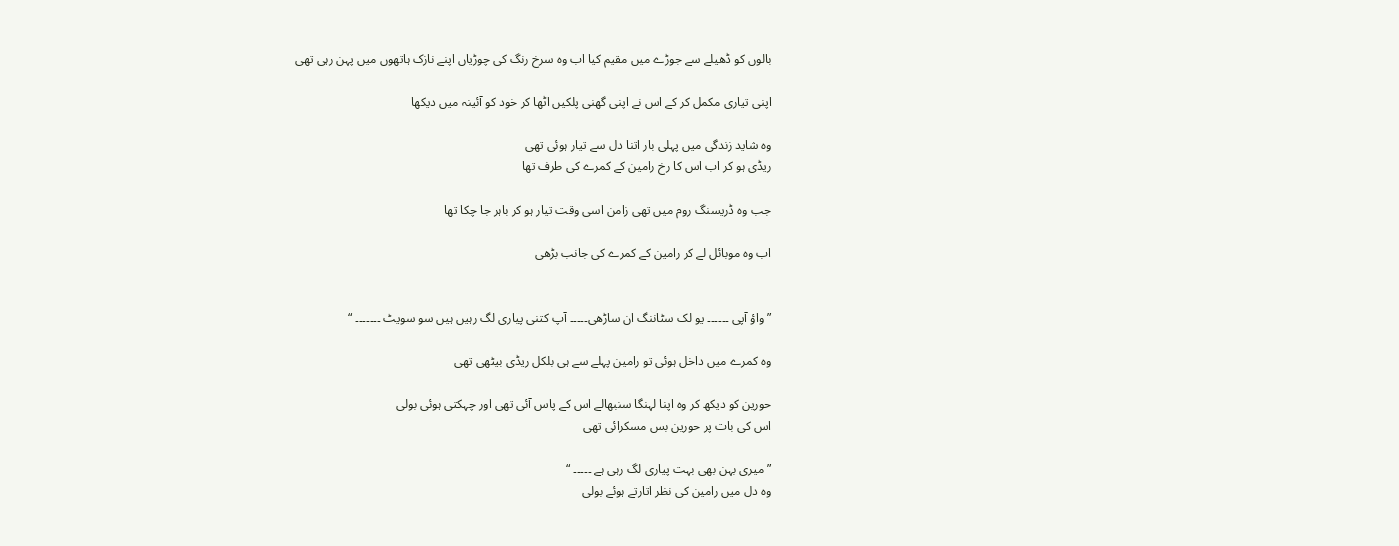بالوں کو ڈھیلے سے جوڑے میں مقیم کیا اب وہ سرخ رنگ کی چوڑیاں اپنے نازک ہاتھوں میں پہن رہی تھی

اپنی تیاری مکمل کر کے اس نے اپنی گھنی پلکیں اٹھا کر خود کو آئینہ میں دیکھا

وہ شاید زندگی میں پہلی بار اتنا دل سے تیار ہوئی تھی
ریڈی ہو کر اب اس کا رخ رامین کے کمرے کی طرف تھا

جب وہ ڈریسنگ روم میں تھی زامن اسی وقت تیار ہو کر باہر جا چکا تھا

اب وہ موبائل لے کر رامین کے کمرے کی جانب بڑھی


” واؤ آپی ۔۔۔۔۔۔ یو لک سٹاننگ ان ساڑھی۔۔۔۔۔ آپ کتنی پیاری لگ رہیں ہیں سو سویٹ ۔۔۔۔۔۔۔ “

وہ کمرے میں داخل ہوئی تو رامین پہلے سے ہی بلکل ریڈی بیٹھی تھی

حورین کو دیکھ کر وہ اپنا لہنگا سنبھالے اس کے پاس آئی تھی اور چہکتی ہوئی بولی
اس کی بات پر حورین بس مسکرائی تھی

” میری بہن بھی بہت پیاری لگ رہی ہے ۔۔۔۔۔ “
وہ دل میں رامین کی نظر اتارتے ہوئے بولی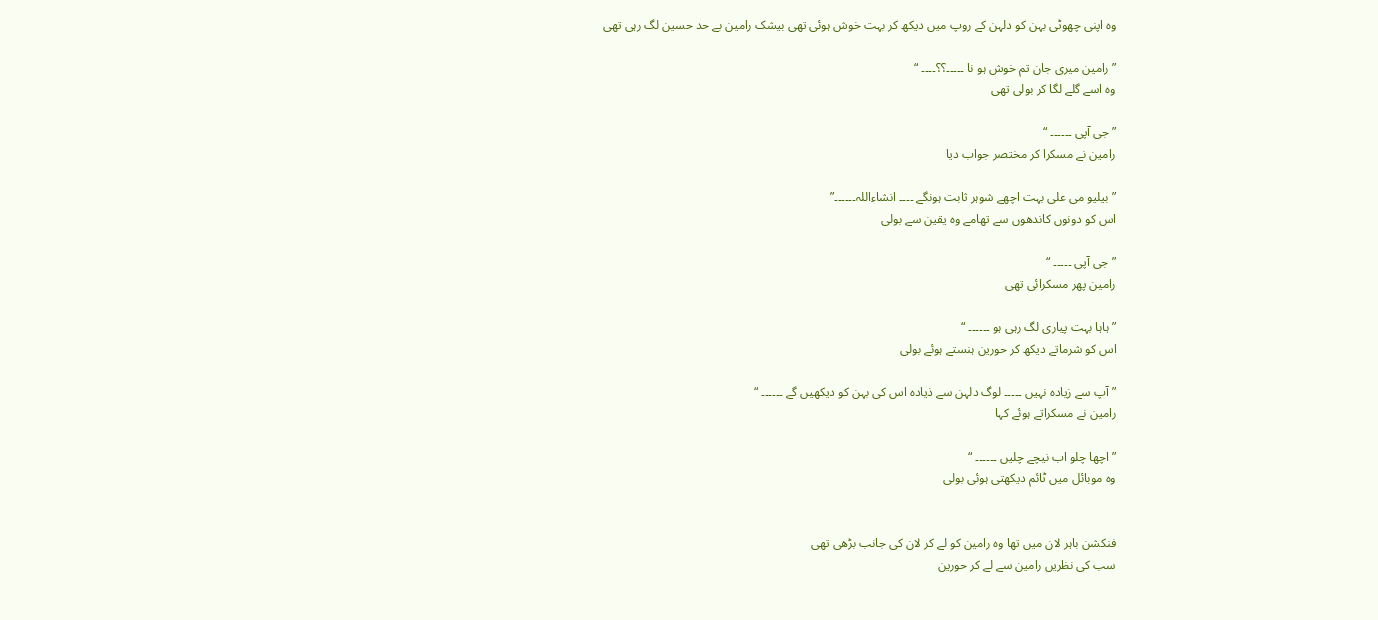وہ اپنی چھوٹی بہن کو دلہن کے روپ میں دیکھ کر بہت خوش ہوئی تھی بیشک رامین بے حد حسین لگ رہی تھی

” رامین میری جان تم خوش ہو نا ۔۔۔۔۔؟؟۔۔۔۔ “
وہ اسے گلے لگا کر بولی تھی

” جی آپی ۔۔۔۔۔۔ “
رامین نے مسکرا کر مختصر جواب دیا

” بیلیو می علی بہت اچھے شوہر ثابت ہونگے ۔۔۔۔ انشاءاللہ۔۔۔۔۔۔”
اس کو دونوں کاندھوں سے تھامے وہ یقین سے بولی

” جی آپی ۔۔۔۔۔ “
رامین پھر مسکرائی تھی

” ہاہا بہت پیاری لگ رہی ہو ۔۔۔۔۔۔ “
اس کو شرماتے دیکھ کر حورین ہنستے ہوئے بولی

” آپ سے زیادہ نہیں ۔۔۔۔۔ لوگ دلہن سے ذیادہ اس کی بہن کو دیکھیں گے ۔۔۔۔۔۔ “
رامین نے مسکراتے ہوئے کہا

” اچھا چلو اب نیچے چلیں ۔۔۔۔۔۔ “
وہ موبائل میں ٹائم دیکھتی ہوئی بولی


فنکشن باہر لان میں تھا وہ رامین کو لے کر لان کی جانب بڑھی تھی
سب کی نظریں رامین سے لے کر حورین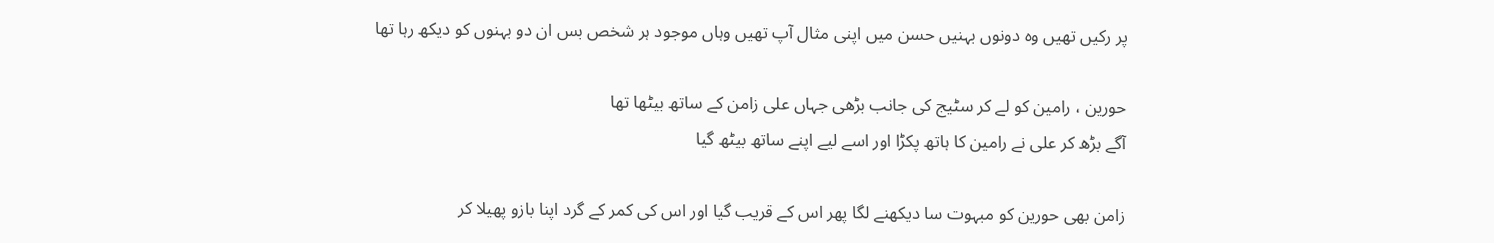پر رکیں تھیں وہ دونوں بہنیں حسن میں اپنی مثال آپ تھیں وہاں موجود ہر شخص بس ان دو بہنوں کو دیکھ رہا تھا

حورین ، رامین کو لے کر سٹیج کی جانب بڑھی جہاں علی زامن کے ساتھ بیٹھا تھا
آگے بڑھ کر علی نے رامین کا ہاتھ پکڑا اور اسے لیے اپنے ساتھ بیٹھ گیا

زامن بھی حورین کو مبہوت سا دیکھنے لگا پھر اس کے قریب گیا اور اس کی کمر کے گرد اپنا بازو پھیلا کر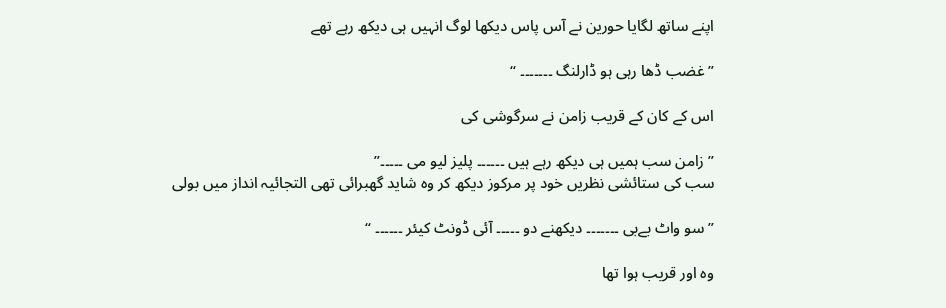اپنے ساتھ لگایا حورین نے آس پاس دیکھا لوگ انہیں ہی دیکھ رہے تھے

” غضب ڈھا رہی ہو ڈارلنگ ۔۔۔۔۔۔۔ “

اس کے کان کے قریب زامن نے سرگوشی کی

” زامن سب ہمیں ہی دیکھ رہے ہیں ۔۔۔۔۔۔ پلیز لیو می ۔۔۔۔۔”
سب کی ستائشی نظریں خود پر مرکوز دیکھ کر وہ شاید گھبرائی تھی التجائیہ انداز میں بولی

” سو واٹ بےبی ۔۔۔۔۔۔۔ دیکھنے دو ۔۔۔۔۔ آئی ڈونٹ کیئر ۔۔۔۔۔۔ “

وہ اور قریب ہوا تھا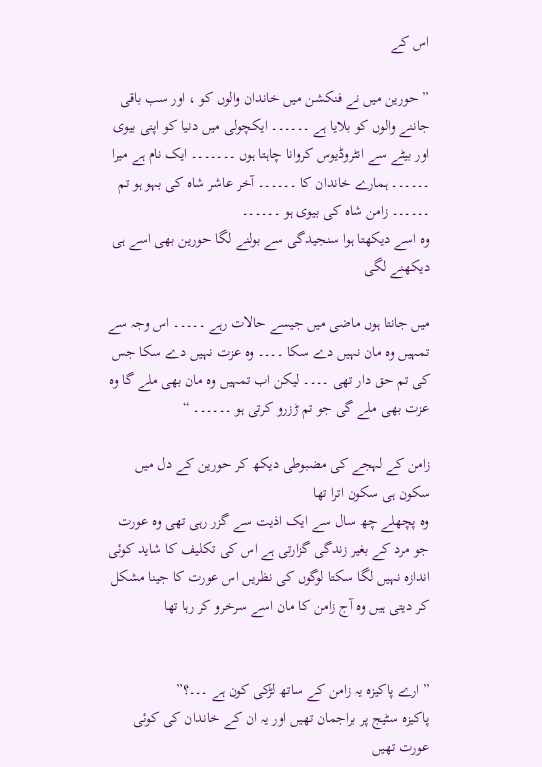اس کے

” حورین میں نے فنکشن میں خاندان والوں کو ، اور سب باقی جاننے والوں کو بلایا ہے ۔۔۔۔۔۔ ایکچولی میں دنیا کو اپنی بیوی اور بیٹے سے انٹروڈیوس کروانا چاہتا ہوں ۔۔۔۔۔۔۔ ایک نام ہے میرا ۔۔۔۔۔۔ ہمارے خاندان کا ۔۔۔۔۔۔ آخر عاشر شاہ کی بہو ہو تم ۔۔۔۔۔۔ زامن شاہ کی بیوی ہو ۔۔۔۔۔۔
وہ اسے دیکھتا ہوا سنجیدگی سے بولنے لگا حورین بھی اسے ہی دیکھنے لگی

میں جانتا ہوں ماضی میں جیسے حالات رہے ۔۔۔۔۔ اس وجہ سے تمہیں وہ مان نہیں دے سکا ۔۔۔۔ وہ عزت نہیں دے سکا جس کی تم حق دار تھی ۔۔۔۔ لیکن اب تمہیں وہ مان بھی ملے گا وہ عزت بھی ملے گی جو تم ڑزرو کرتی ہو ۔۔۔۔۔۔ “

زامن کے لہجے کی مضبوطی دیکھ کر حورین کے دل میں سکون ہی سکون اترا تھا
وہ پچھلے چھ سال سے ایک اذیت سے گزر رہی تھی وہ عورت جو مرد کے بغیر زندگی گزارتی ہے اس کی تکلیف کا شاید کوئی اندازہ نہیں لگا سکتا لوگوں کی نظریں اس عورت کا جینا مشکل کر دیتی ہیں وہ آج زامن کا مان اسے سرخرو کر رہا تھا


” ارے پاکیزہ یہ زامن کے ساتھ لڑکی کون ہے ۔۔۔؟”
پاکیزہ سٹیج پر براجمان تھیں اور یہ ان کے خاندان کی کوئی عورت تھیں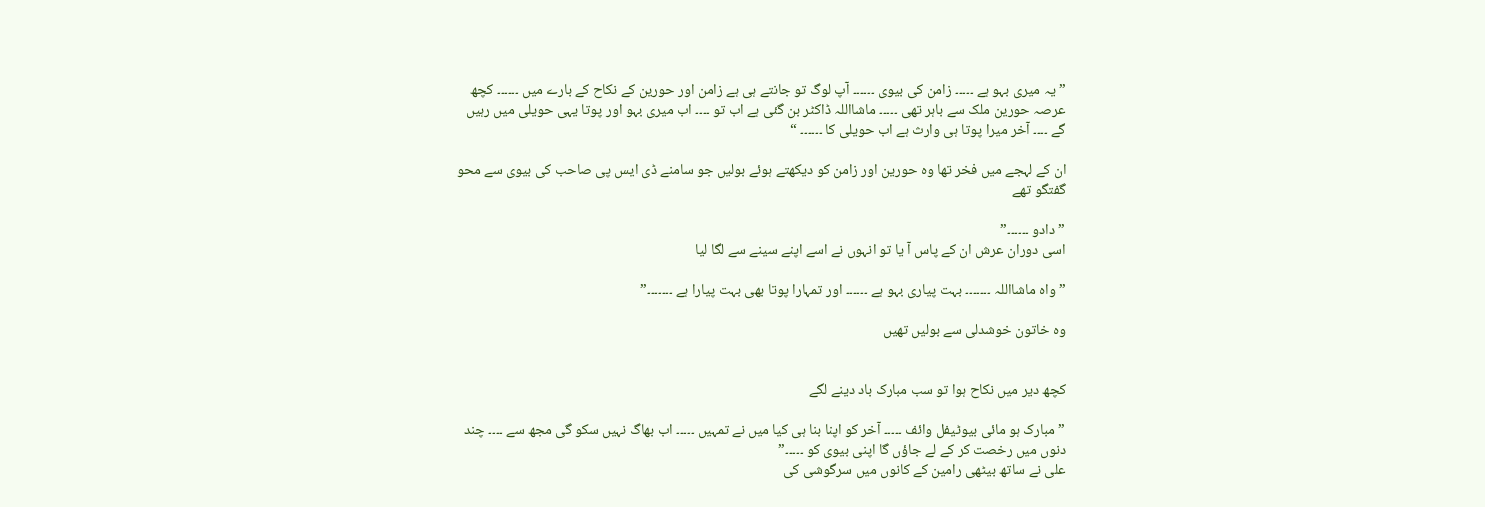” یہ میری بہو ہے ۔۔۔۔۔ زامن کی بیوی ۔۔۔۔۔۔ آپ لوگ تو جانتے ہی ہے زامن اور حورین کے نکاح کے بارے میں ۔۔۔۔۔۔ کچھ عرصہ حورین ملک سے باہر تھی ۔۔۔۔۔ ماشااللہ ڈاکٹر بن گئی ہے اب تو ۔۔۔۔ اب میری بہو اور پوتا یہی حویلی میں رہیں گے ۔۔۔۔ آخر میرا پوتا ہی وارث ہے اب حویلی کا ۔۔۔۔۔۔ “

ان کے لہجے میں فخر تھا وہ حورین اور زامن کو دیکھتے ہوئے بولیں جو سامنے ڈی ایس پی صاحب کی بیوی سے محو گفتگو تھے

” دادو ۔۔۔۔۔۔”
اسی دوران عرش ان کے پاس آ یا تو انہوں نے اسے اپنے سینے سے لگا لیا

” واہ ماشااللہ ۔۔۔۔۔۔۔ بہت پیاری بہو ہے ۔۔۔۔۔۔ اور تمہارا پوتا بھی بہت پیارا ہے ۔۔۔۔۔۔۔”

وہ خاتون خوشدلی سے بولیں تھیں


کچھ دیر میں نکاح ہوا تو سب مبارک باد دینے لگے

” مبارک ہو مائی بیوٹیفل وائف ۔۔۔۔۔ آخر کو اپنا بنا ہی کیا میں نے تمہیں ۔۔۔۔۔ اب بھاگ نہیں سکو گی مجھ سے ۔۔۔۔ چند دنوں میں رخصت کر کے لے جاؤں گا اپنی بیوی کو ۔۔۔۔۔”
علی نے ساتھ بیٹھی رامین کے کانوں میں سرگوشی کی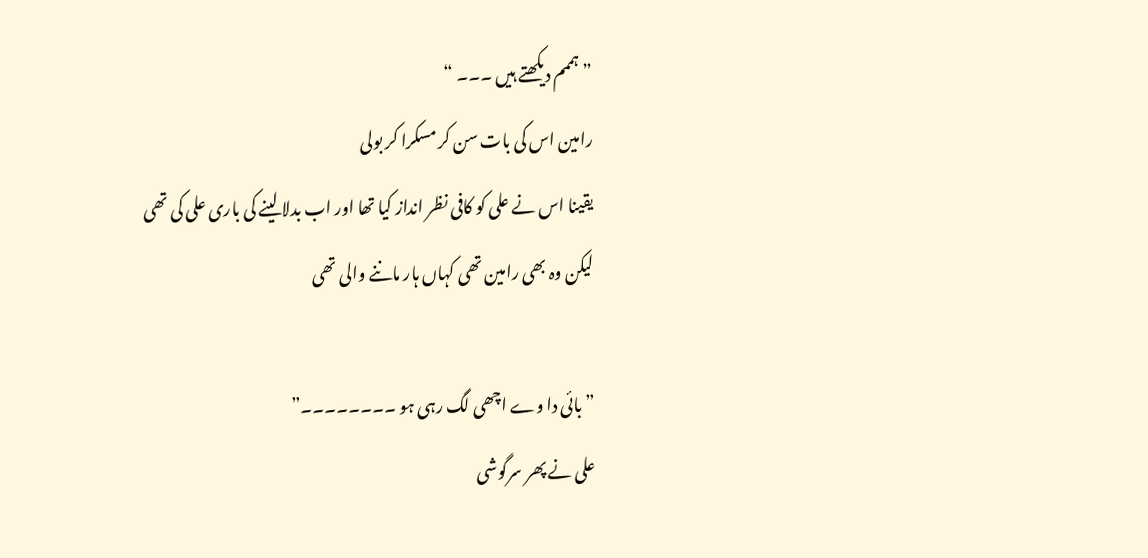” ہممم دیکھتے ہیں ۔۔۔ “
رامین اس کی بات سن کر مسکرا کر بولی
یقینا اس نے علی کو کافی نظر انداز کیا تھا اور اب بدلا لینے کی باری علی کی تھی
لیکن وہ بھی رامین تھی کہاں ہار ماننے والی تھی

” بائی دا وے اچھی لگ رہی ہو ۔۔۔۔۔۔۔۔”
علی نے پھر سرگوشی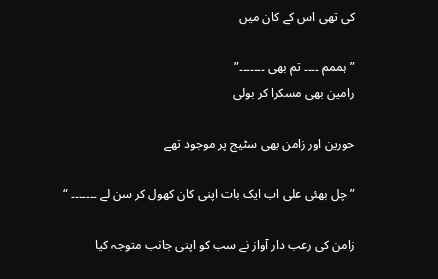کی تھی اس کے کان میں

” ہممم ۔۔۔۔ تم بھی ۔۔۔۔۔۔۔”
رامین بھی مسکرا کر بولی

حورین اور زامن بھی سٹیج پر موجود تھے

” چل بھئی علی اب ایک بات اپنی کان کھول کر سن لے ۔۔۔۔۔۔۔ “

زامن کی رعب دار آواز نے سب کو اپنی جانب متوجہ کیا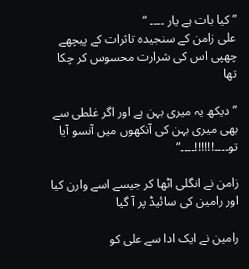” کیا بات ہے یار ۔۔۔۔ “
علی زامن کے سنجیدہ تاثرات کے پیچھے چھپی اس کی شرارت محسوس کر چکا تھا

” دیکھ یہ میری بہن ہے اور اگر غلطی سے بھی میری بہن کی آنکھوں میں آنسو آیا تو۔۔۔۔!!!!!!۔۔۔۔”

زامن نے انگلی اٹھا کر جیسے اسے وارن کیا اور رامین کی سائیڈ پر آ گیا

رامین نے ایک ادا سے علی کو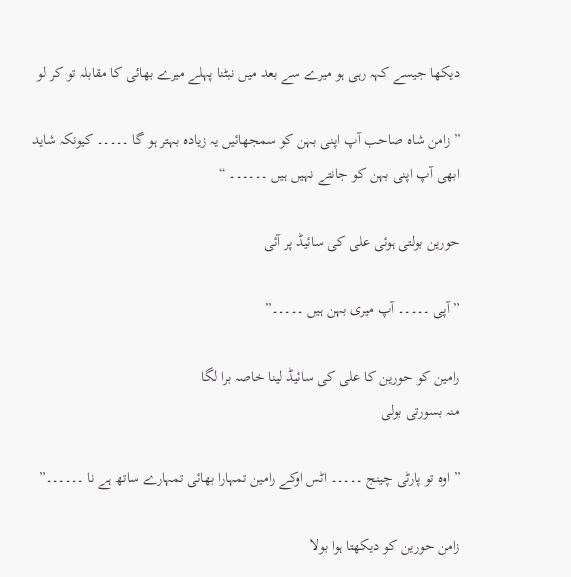دیکھا جیسے کہہ رہی ہو میرے سے بعد میں نبٹنا پہلے میرے بھائی کا مقابلہ تو کر لو

” زامن شاہ صاحب آپ اپنی بہن کو سمجھائیں یہ زیادہ بہتر ہو گا ۔۔۔۔۔ کیونکہ شاید ابھی آپ اپنی بہن کو جانتے نہیں ہیں ۔۔۔۔۔۔ “

حورین بولتی ہوئی علی کی سائیڈ پر آئی

” آپی ۔۔۔۔۔ آپ میری بہن ہیں ۔۔۔۔۔”

رامین کو حورین کا علی کی سائیڈ لینا خاصہ برا لگا
منہ بسورتی بولی

” اوہ تو پارٹی چینج ۔۔۔۔۔ اٹس اوکے رامین تمہارا بھائی تمہارے ساتھ ہے نا ۔۔۔۔۔۔”

زامن حورین کو دیکھتا ہوا بولا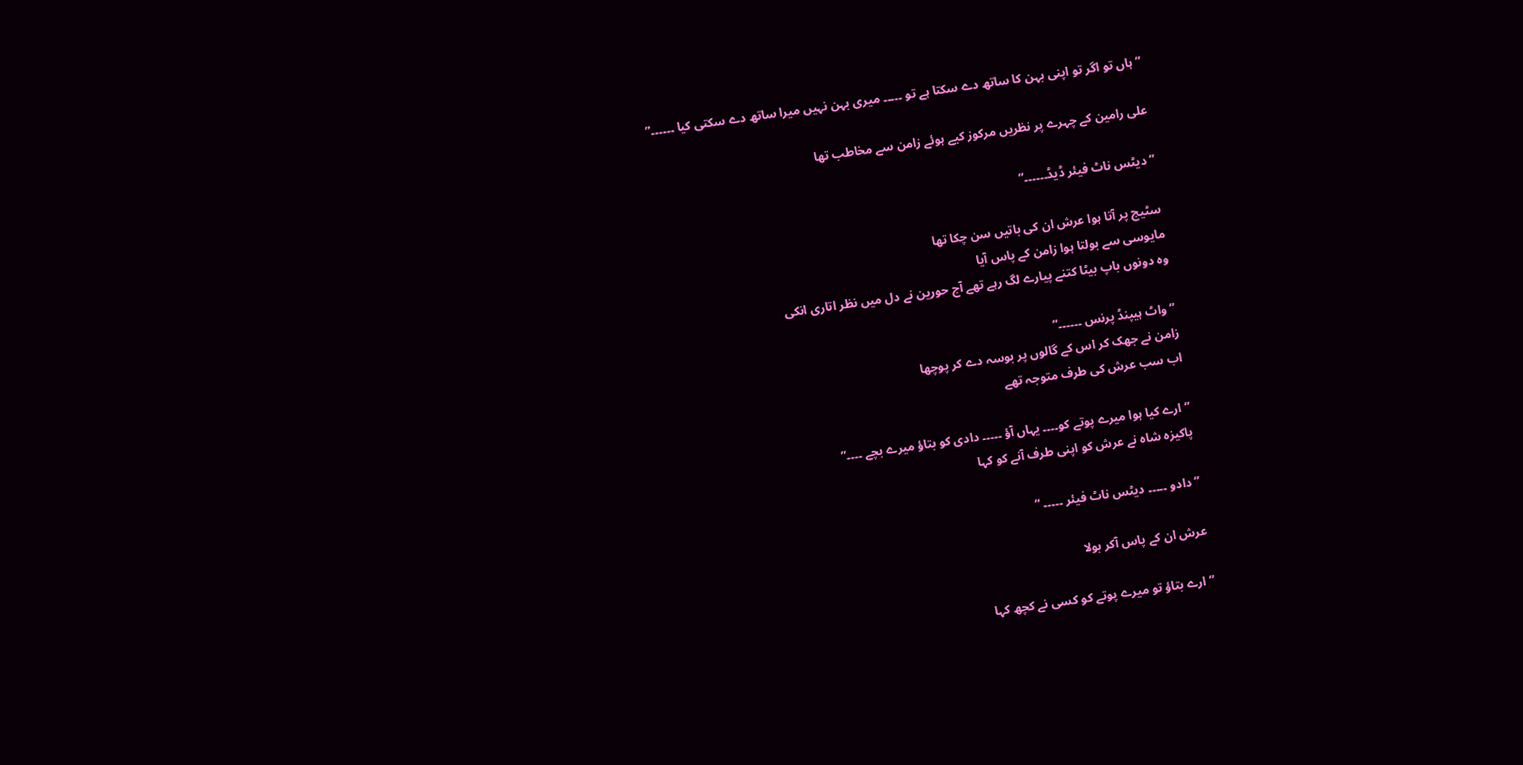” ہاں تو اگر تو اپنی بہن کا ساتھ دے سکتا ہے تو ۔۔۔۔۔ میری بہن نہیں میرا ساتھ دے سکتی کیا ۔۔۔۔۔۔”

علی رامین کے چہرے پر نظریں مرکوز کیے ہوئے زامن سے مخاطب تھا

” دیٹس ناٹ فیئر ڈیڈ۔۔۔۔۔۔”

سٹیج پر آتا ہوا عرش ان کی باتیں سن چکا تھا
مایوسی سے بولتا ہوا زامن کے پاس آیا
وہ دونوں باپ بیٹا کتنے پیارے لگ رہے تھے آج حورین نے دل میں نظر اتاری انکی

” واٹ ہیپنڈ پرنس ۔۔۔۔۔۔”
زامن نے جھک کر اس کے گالوں پر بوسہ دے کر پوچھا
اب سب عرش کی طرف متوجہ تھے

” ارے کیا ہوا میرے پوتے کو۔۔۔۔ یہاں آؤ ۔۔۔۔۔ دادی کو بتاؤ میرے بچے ۔۔۔۔”
پاکیزہ شاہ نے عرش کو اپنی طرف آنے کو کہا

” دادو ۔۔۔۔۔ دیٹس ناٹ فیئر ۔۔۔۔۔ “

عرش ان کے پاس آکر بولا

” ارے بتاؤ تو میرے پوتے کو کسی نے کچھ کہا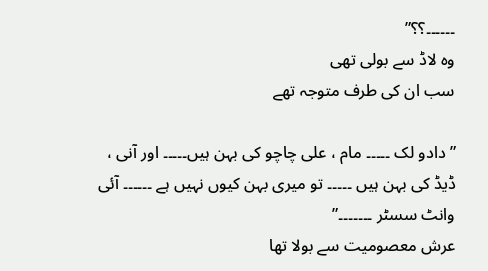۔۔۔۔۔۔؟؟”
وہ لاڈ سے بولی تھی
سب ان کی طرف متوجہ تھے

” دادو لک ۔۔۔۔۔ مام ، علی چاچو کی بہن ہیں۔۔۔۔۔ اور آنی ، ڈیڈ کی بہن ہیں ۔۔۔۔۔ تو میری بہن کیوں نہیں ہے ۔۔۔۔۔۔ آئی وانٹ سسٹر ۔۔۔۔۔۔۔”
عرش معصومیت سے بولا تھا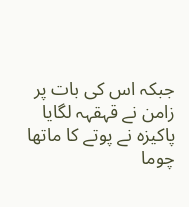جبکہ اس کی بات پر زامن نے قہقہہ لگایا
پاکیزہ نے پوتے کا ماتھا چوما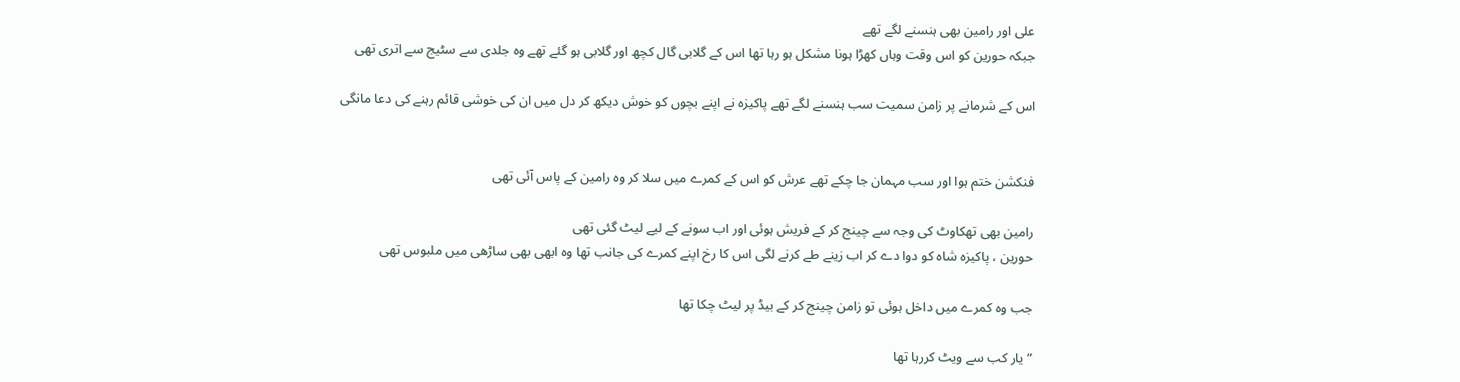علی اور رامین بھی ہنسنے لگے تھے
جبکہ حورین کو اس وقت وہاں کھڑا ہونا مشکل ہو رہا تھا اس کے گلابی گال کچھ اور گلابی ہو گئے تھے وہ جلدی سے سٹیج سے اتری تھی

اس کے شرمانے پر زامن سمیت سب ہنسنے لگے تھے پاکیزہ نے اپنے بچوں کو خوش دیکھ کر دل میں ان کی خوشی قائم رہنے کی دعا مانگی


فنکشن ختم ہوا اور سب مہمان جا چکے تھے عرش کو اس کے کمرے میں سلا کر وہ رامین کے پاس آئی تھی

رامین بھی تھکاوٹ کی وجہ سے چینج کر کے فریش ہوئی اور اب سونے کے لیے لیٹ گئی تھی
حورین ، پاکیزہ شاہ کو دوا دے کر اب زینے طے کرنے لگی اس کا رخ اپنے کمرے کی جانب تھا وہ ابھی بھی ساڑھی میں ملبوس تھی

جب وہ کمرے میں داخل ہوئی تو زامن چینج کر کے بیڈ پر لیٹ چکا تھا

” یار کب سے ویٹ کررہا تھا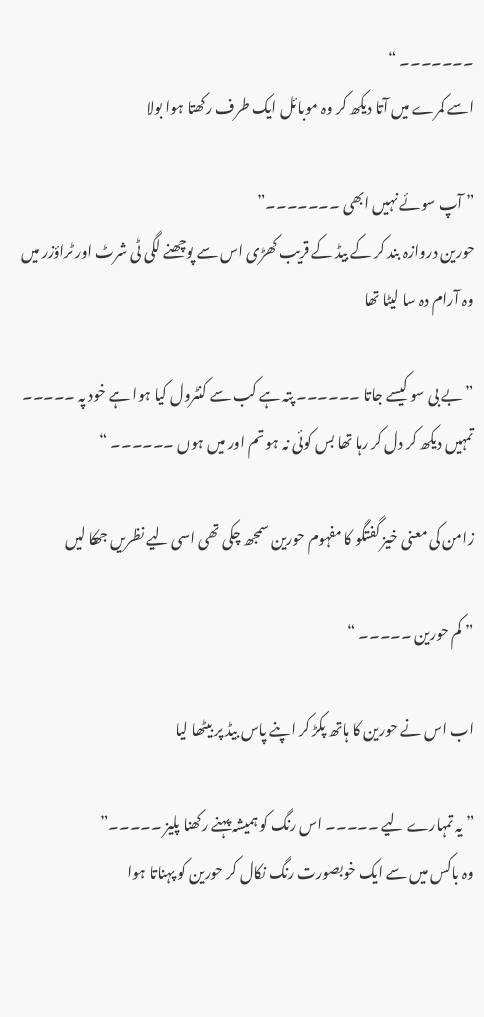۔۔۔۔۔۔۔ “
اسے کمرے میں آتا دیکھ کر وہ موبائل ایک طرف رکھتا ہوا بولا

” آپ سوئے نہیں ابھی ۔۔۔۔۔۔۔”
حورین دروازہ بند کر کے بیڈ کے قریب کھڑی اس سے پوچھنے لگی ٹی شرٹ اور ٹراؤزر میں وہ آرام دہ سا لیٹا تھا

” بے بی سو کیسے جاتا ۔۔۔۔۔۔ پتہ ہے کب سے کنٹرول کیا ہوا ہے خود پہ ۔۔۔۔۔ تمہیں دیکھ کر دل کر رہا تھا بس کوئی نہ ہو تم اور میں ہوں ۔۔۔۔۔۔ “

زامن کی معنی خیز گفتگو کا مفہوم حورین سمجھ چکی تھی اسی لیے نظریں جھکا لیں

” کم حورین ۔۔۔۔۔ “

اب اس نے حورین کا ہاتھ پکڑ کر اپنے پاس بیڈ پر بیٹھا لیا

” یہ تمہارے لیے ۔۔۔۔۔ اس رنگ کو ہمیشہ پہنے رکھنا پلیز ۔۔۔۔۔”
وہ باکس میں سے ایک خوبصورت رنگ نکال کر حورین کو پہناتا ہوا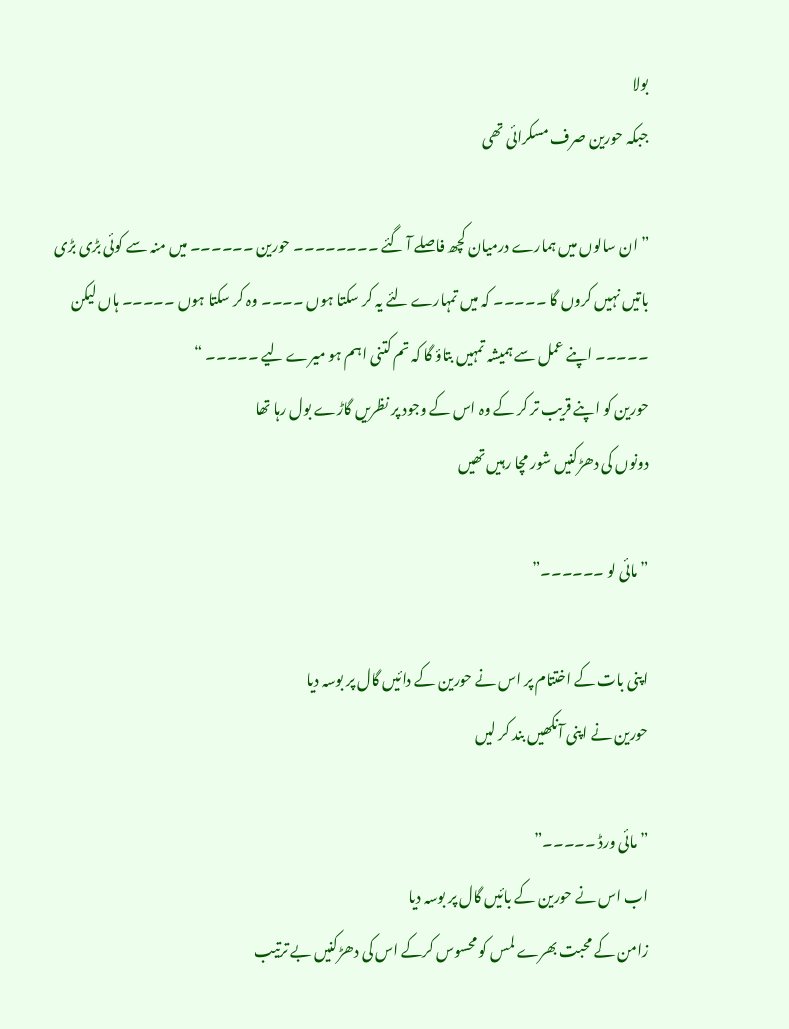بولا
جبکہ حورین صرف مسکرائی تھی

” ان سالوں میں ہمارے درمیان کچھ فاصلے آ گئے ۔۔۔۔۔۔۔۔ حورین ۔۔۔۔۔۔ میں منہ سے کوئی بڑی بڑی باتیں نہیں کروں گا ۔۔۔۔۔ کہ میں تمہارے لئے یہ کر سکتا ہوں ۔۔۔۔ وہ کر سکتا ہوں ۔۔۔۔۔ ہاں لیکن ۔۔۔۔۔ اپنے عمل سے ہمیشہ تمہیں بتاؤ گا کہ تم کتنی اہم ہو میرے لیے ۔۔۔۔۔ “
حورین کو اپنے قریب تر کر کے وہ اس کے وجود پر نظریں گاڑے بول رہا تھا
دونوں کی دھڑکنیں شور مچا رہیں تھیں

” مائی لو ۔۔۔۔۔۔”

اپنی بات کے اختتام پر اس نے حورین کے دائیں گال پر بوسہ دیا
حورین نے اپنی آنکھیں بند کر لیں

” مائی ورڈ ۔۔۔۔۔”
اب اس نے حورین کے بائیں گال پر بوسہ دیا
زامن کے محبت بھرے لمس کو محسوس کرکے اس کی دھڑکنیں بے ترتیب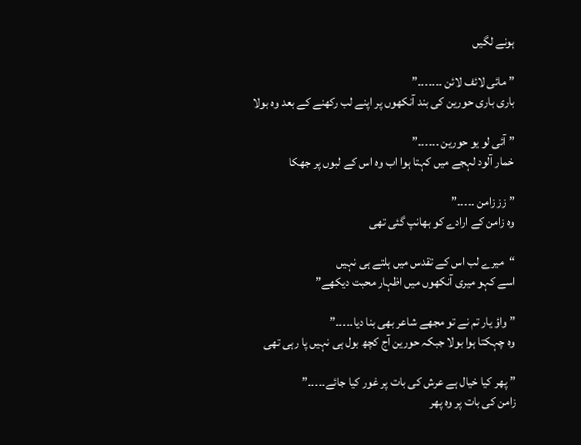ہونے لگیں

” مائی لائف لائن ۔۔۔۔۔۔۔”
باری باری حورین کی بند آنکھوں پر اپنے لب رکھنے کے بعد وہ بولا

” آئی لو یو حورین ۔۔۔۔۔۔”
خمار آلود لہجے میں کہتا ہوا اب وہ اس کے لبوں پر جھکا

” زز زامن ۔۔۔۔۔”
وہ زامن کے ارادے کو بھانپ گئی تھی

“میرے لب اس کے تقدس میں ہلتے ہی نہیں
اسے کہو میری آنکھوں میں اظہار محبت دیکھے”

” واؤ یار تم نے تو مجھے شاعر بھی بنا دیا۔۔۔۔۔”
وہ چہکتا ہوا بولا جبکہ حورین آج کچھ بول ہی نہیں پا رہی تھی

” پھر کیا خیال ہے عرش کی بات پر غور کیا جائے۔۔۔۔۔”
زامن کی بات پر وہ پھر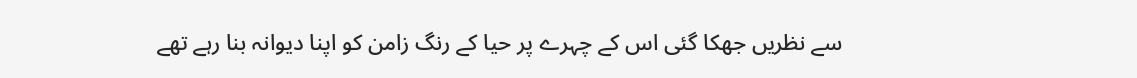سے نظریں جھکا گئی اس کے چہرے پر حیا کے رنگ زامن کو اپنا دیوانہ بنا رہے تھے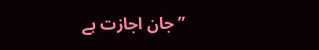” جان اجازت ہے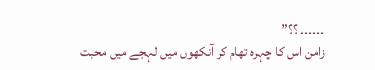۔۔۔۔۔۔ ؟؟”
زامن اس کا چہرہ تھام کر آنکھوں میں لہجے میں محبت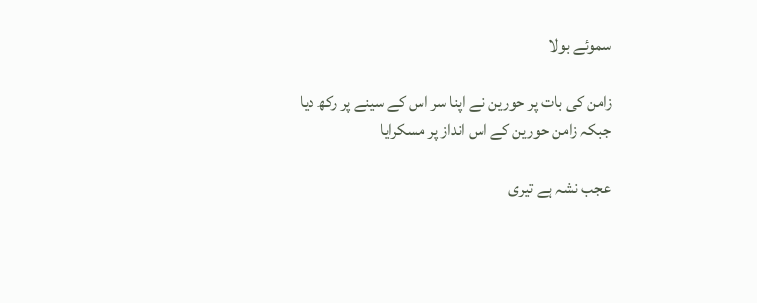سموئے بولا

زامن کی بات پر حورین نے اپنا سر اس کے سینے پر رکھ دیا
جبکہ زامن حورین کے اس انداز پر مسکرایا

عجب نشہ ہے تیری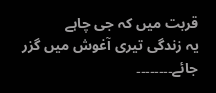قربت میں کہ جی چاہے
یہ زندگی تیری آغوش میں گزر جائے۔۔۔۔۔۔۔۔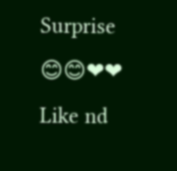Surprise 😊😊❤❤
Like nd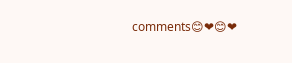comments😊❤😊❤